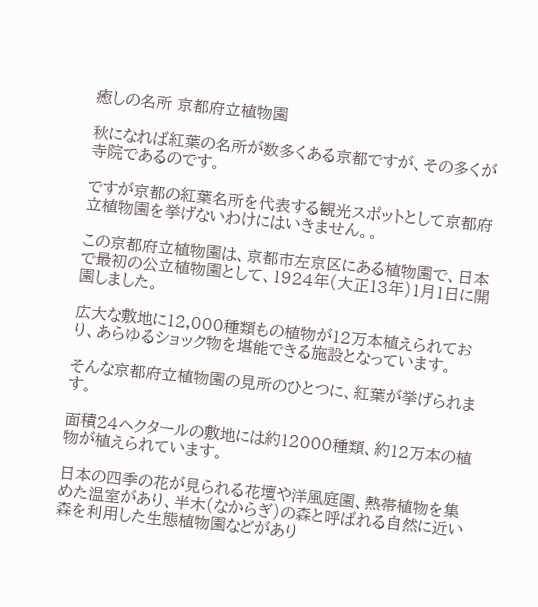癒しの名所 京都府立植物園

秋になれば紅葉の名所が数多くある京都ですが、その多くが寺院であるのです。

ですが京都の紅葉名所を代表する観光スポットとして京都府立植物園を挙げないわけにはいきません。。

この京都府立植物園は、京都市左京区にある植物園で、日本で最初の公立植物園として、1924年(大正13年)1月1日に開園しました。

広大な敷地に12,000種類もの植物が12万本植えられており、あらゆるショック物を堪能できる施設となっています。

そんな京都府立植物園の見所のひとつに、紅葉が挙げられます。

面積24ヘクタールの敷地には約12000種類、約12万本の植物が植えられています。

日本の四季の花が見られる花壇や洋風庭園、熱帯植物を集めた温室があり、半木(なからぎ)の森と呼ばれる自然に近い森を利用した生態植物園などがあり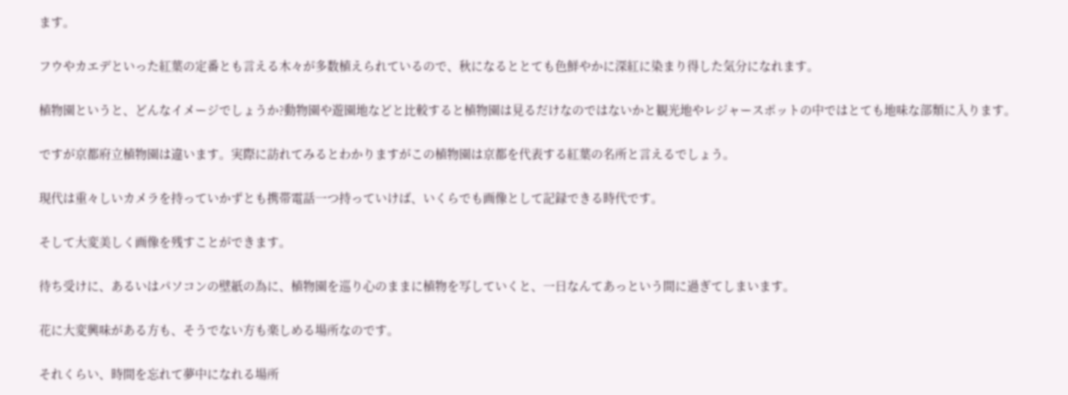ます。

フウやカエデといった紅葉の定番とも言える木々が多数植えられているので、秋になるととても色鮮やかに深紅に染まり得した気分になれます。

植物園というと、どんなイメージでしょうか?動物園や遊園地などと比較すると植物園は見るだけなのではないかと観光地やレジャースポットの中ではとても地味な部類に入ります。

ですが京都府立植物園は違います。実際に訪れてみるとわかりますがこの植物園は京都を代表する紅葉の名所と言えるでしょう。

現代は重々しいカメラを持っていかずとも携帯電話一つ持っていけば、いくらでも画像として記録できる時代です。

そして大変美しく画像を残すことができます。

待ち受けに、あるいはパソコンの壁紙の為に、植物園を巡り心のままに植物を写していくと、一日なんてあっという間に過ぎてしまいます。

花に大変興味がある方も、そうでない方も楽しめる場所なのです。

それくらい、時間を忘れて夢中になれる場所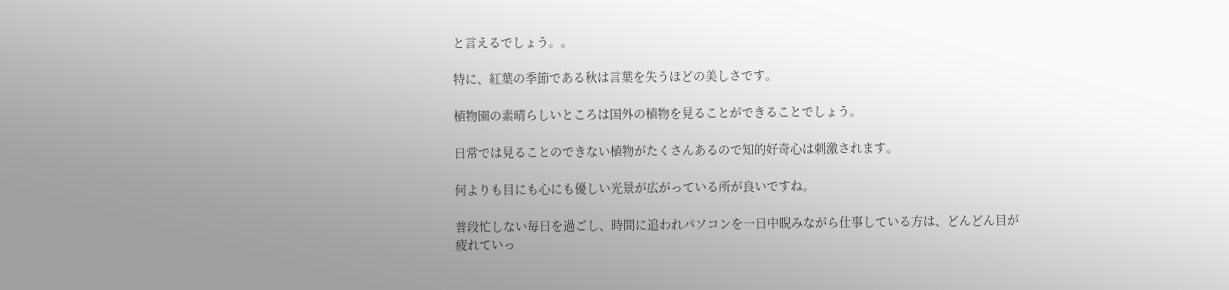と言えるでしょう。。

特に、紅葉の季節である秋は言葉を失うほどの美しさです。

植物園の素晴らしいところは国外の植物を見ることができることでしょう。

日常では見ることのできない植物がたくさんあるので知的好奇心は刺激されます。

何よりも目にも心にも優しい光景が広がっている所が良いですね。

普段忙しない毎日を過ごし、時間に追われパソコンを一日中睨みながら仕事している方は、どんどん目が疲れていっ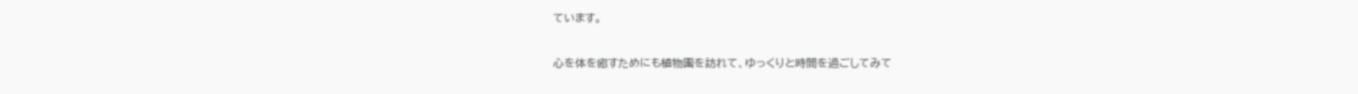ています。

心を体を癒すためにも植物園を訪れて、ゆっくりと時間を過ごしてみて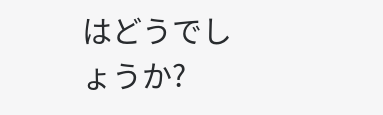はどうでしょうか?